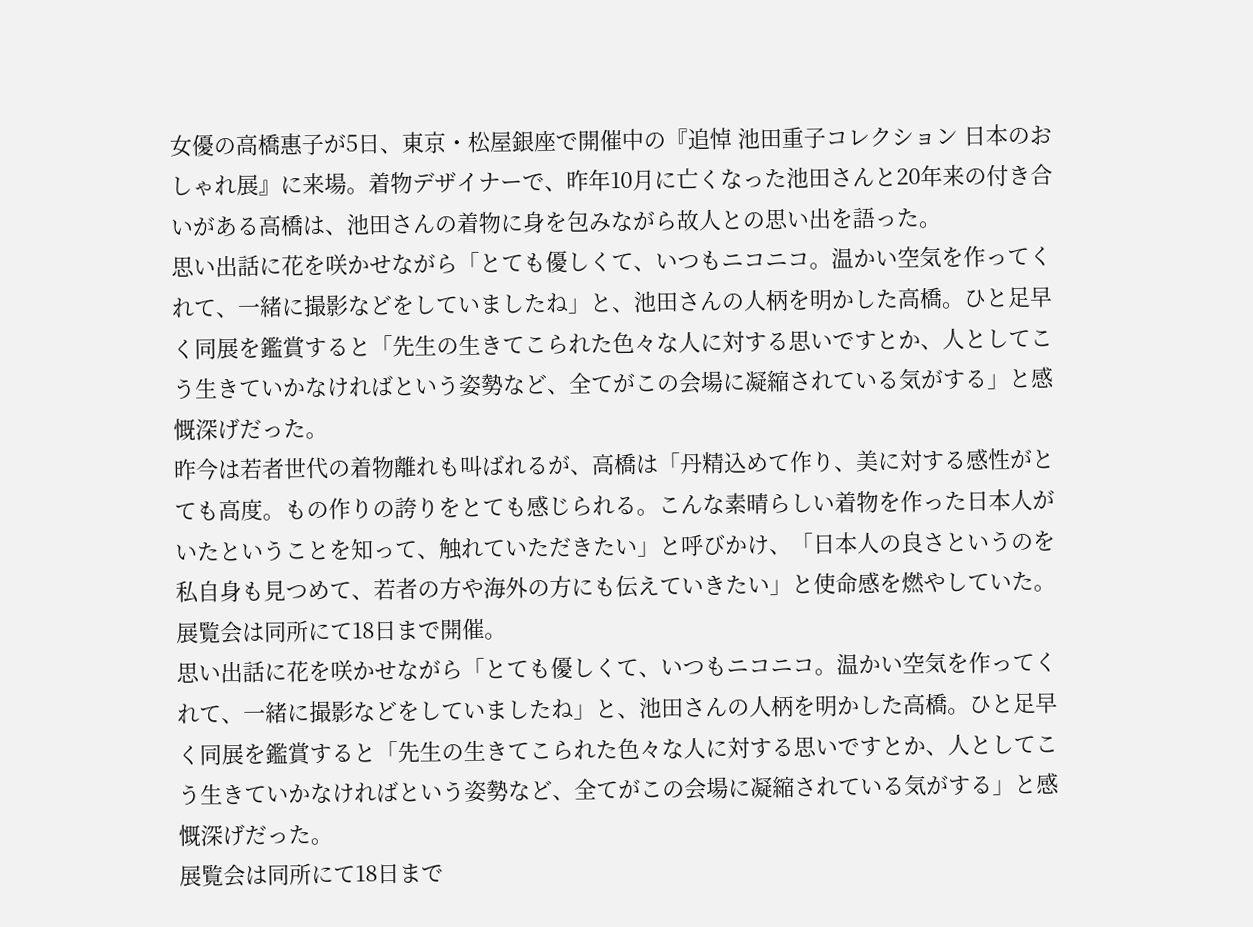女優の高橋惠子が5日、東京・松屋銀座で開催中の『追悼 池田重子コレクション 日本のおしゃれ展』に来場。着物デザイナーで、昨年10月に亡くなった池田さんと20年来の付き合いがある高橋は、池田さんの着物に身を包みながら故人との思い出を語った。
思い出話に花を咲かせながら「とても優しくて、いつもニコニコ。温かい空気を作ってくれて、一緒に撮影などをしていましたね」と、池田さんの人柄を明かした高橋。ひと足早く同展を鑑賞すると「先生の生きてこられた色々な人に対する思いですとか、人としてこう生きていかなければという姿勢など、全てがこの会場に凝縮されている気がする」と感慨深げだった。
昨今は若者世代の着物離れも叫ばれるが、高橋は「丹精込めて作り、美に対する感性がとても高度。もの作りの誇りをとても感じられる。こんな素晴らしい着物を作った日本人がいたということを知って、触れていただきたい」と呼びかけ、「日本人の良さというのを私自身も見つめて、若者の方や海外の方にも伝えていきたい」と使命感を燃やしていた。
展覧会は同所にて18日まで開催。
思い出話に花を咲かせながら「とても優しくて、いつもニコニコ。温かい空気を作ってくれて、一緒に撮影などをしていましたね」と、池田さんの人柄を明かした高橋。ひと足早く同展を鑑賞すると「先生の生きてこられた色々な人に対する思いですとか、人としてこう生きていかなければという姿勢など、全てがこの会場に凝縮されている気がする」と感慨深げだった。
展覧会は同所にて18日まで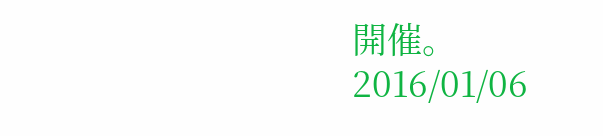開催。
2016/01/06